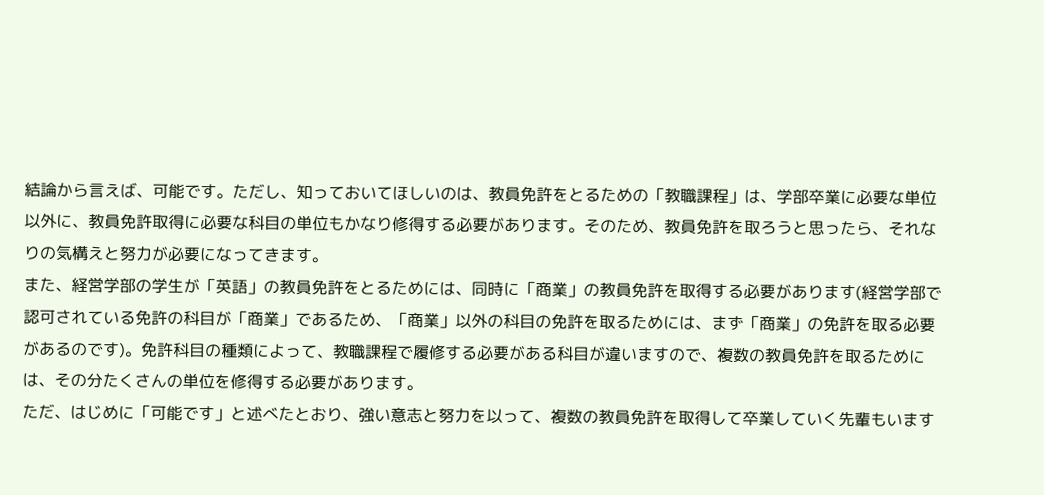結論から言えば、可能です。ただし、知っておいてほしいのは、教員免許をとるための「教職課程」は、学部卒業に必要な単位以外に、教員免許取得に必要な科目の単位もかなり修得する必要があります。そのため、教員免許を取ろうと思ったら、それなりの気構えと努力が必要になってきます。
また、経営学部の学生が「英語」の教員免許をとるためには、同時に「商業」の教員免許を取得する必要があります(経営学部で認可されている免許の科目が「商業」であるため、「商業」以外の科目の免許を取るためには、まず「商業」の免許を取る必要があるのです)。免許科目の種類によって、教職課程で履修する必要がある科目が違いますので、複数の教員免許を取るためには、その分たくさんの単位を修得する必要があります。
ただ、はじめに「可能です」と述べたとおり、強い意志と努力を以って、複数の教員免許を取得して卒業していく先輩もいます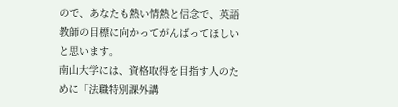ので、あなたも熱い情熱と信念で、英語教師の目標に向かってがんばってほしいと思います。
南山大学には、資格取得を目指す人のために「法職特別課外講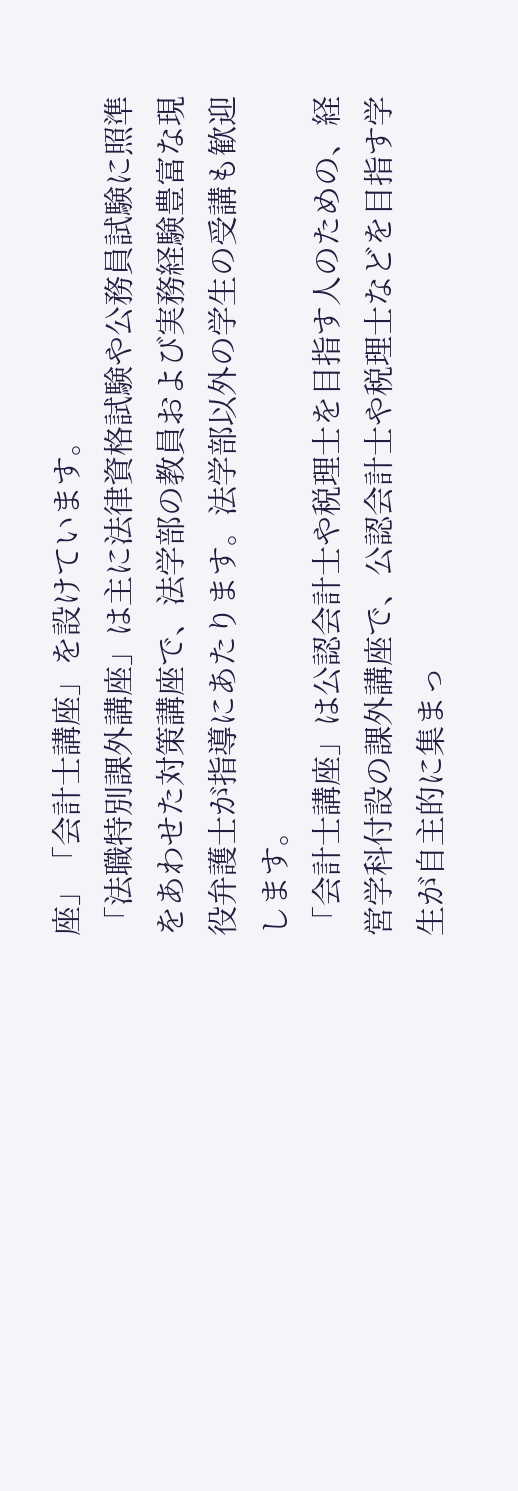座」「会計士講座」を設けています。
「法職特別課外講座」は主に法律資格試験や公務員試験に照準をあわせた対策講座で、法学部の教員および実務経験豊富な現役弁護士が指導にあたります。法学部以外の学生の受講も歓迎します。
「会計士講座」は公認会計士や税理士を目指す人のための、経営学科付設の課外講座で、公認会計士や税理士などを目指す学生が自主的に集まっ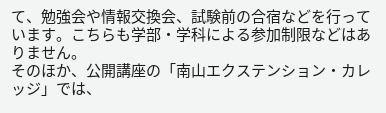て、勉強会や情報交換会、試験前の合宿などを行っています。こちらも学部・学科による参加制限などはありません。
そのほか、公開講座の「南山エクステンション・カレッジ」では、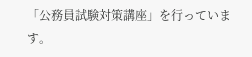「公務員試験対策講座」を行っています。